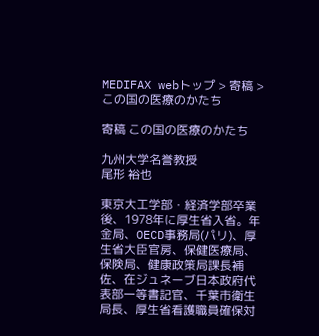MEDIFAX webトップ > 寄稿 > この国の医療のかたち

寄稿 この国の医療のかたち

九州大学名誉教授
尾形 裕也

東京大工学部・経済学部卒業後、1978年に厚生省入省。年金局、OECD事務局(パリ)、厚生省大臣官房、保健医療局、保険局、健康政策局課長補佐、在ジュネーブ日本政府代表部一等書記官、千葉市衛生局長、厚生省看護職員確保対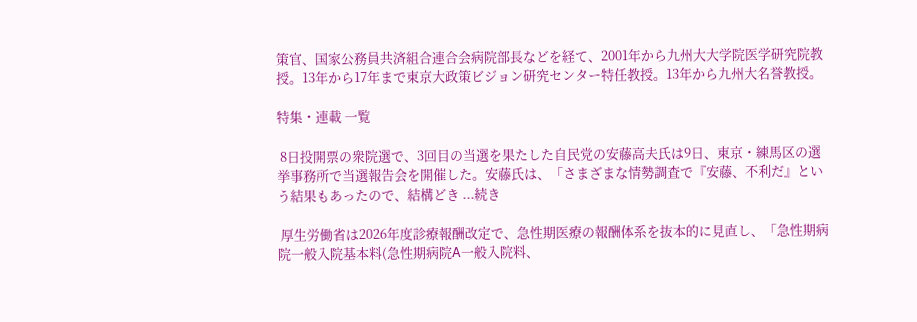策官、国家公務員共済組合連合会病院部長などを経て、2001年から九州大大学院医学研究院教授。13年から17年まで東京大政策ビジョン研究センター特任教授。13年から九州大名誉教授。

特集・連載 一覧

 8日投開票の衆院選で、3回目の当選を果たした自民党の安藤高夫氏は9日、東京・練馬区の選挙事務所で当選報告会を開催した。安藤氏は、「さまざまな情勢調査で『安藤、不利だ』という結果もあったので、結構どき ...続き

 厚生労働省は2026年度診療報酬改定で、急性期医療の報酬体系を抜本的に見直し、「急性期病院一般入院基本料(急性期病院A一般入院料、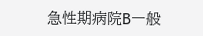急性期病院B一般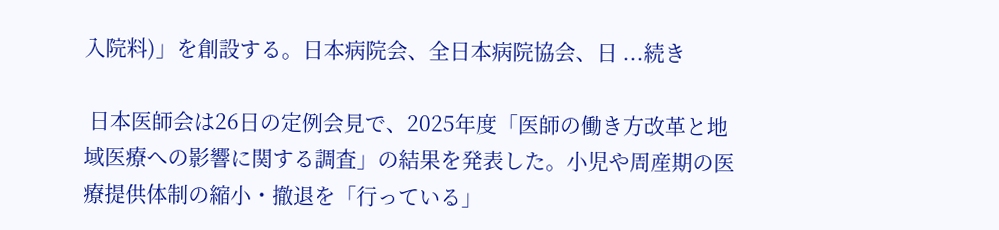入院料)」を創設する。日本病院会、全日本病院協会、日 ...続き

 日本医師会は26日の定例会見で、2025年度「医師の働き方改革と地域医療への影響に関する調査」の結果を発表した。小児や周産期の医療提供体制の縮小・撤退を「行っている」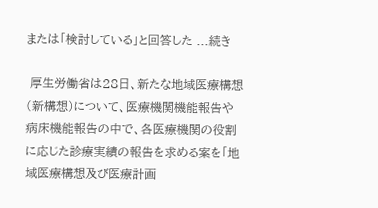または「検討している」と回答した ...続き

 厚生労働省は28日、新たな地域医療構想(新構想)について、医療機関機能報告や病床機能報告の中で、各医療機関の役割に応じた診療実績の報告を求める案を「地域医療構想及び医療計画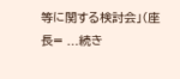等に関する検討会」(座長= ...続き